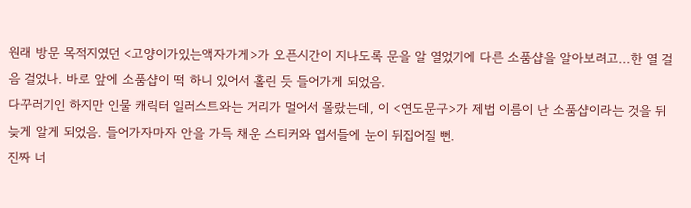원래 방문 목적지였던 <고양이가있는액자가게>가 오픈시간이 지나도록 문을 알 열었기에 다른 소품샵을 알아보려고...한 열 걸음 걸었나. 바로 앞에 소품샵이 떡 하니 있어서 홀린 듯 들어가게 되었음.
다꾸러기인 하지만 인물 캐릭터 일러스트와는 거리가 멀어서 몰랐는데, 이 <연도문구>가 제법 이름이 난 소품샵이라는 것을 뒤늦게 알게 되었음. 들어가자마자 안을 가득 채운 스티커와 엽서들에 눈이 뒤집어질 뻔.
진짜 너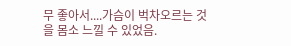무 좋아서....가슴이 벅차오르는 것을 몸소 느낄 수 있었음.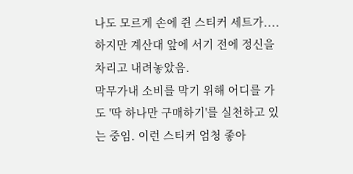나도 모르게 손에 쥔 스티커 세트가....하지만 계산대 앞에 서기 전에 정신을 차리고 내려놓았음.
막무가내 소비를 막기 위해 어디를 가도 '딱 하나만 구매하기'를 실천하고 있는 중임. 이런 스티커 엄청 좋아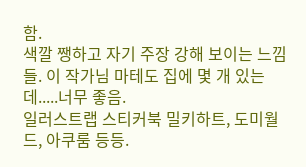함.
색깔 쨍하고 자기 주장 강해 보이는 느낌들. 이 작가님 마테도 집에 몇 개 있는데.....너무 좋음.
일러스트랩 스티커북 밀키하트, 도미월드, 아쿠룸 등등.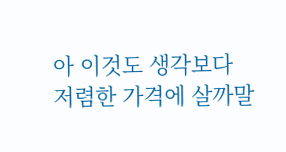아 이것도 생각보다 저렴한 가격에 살까말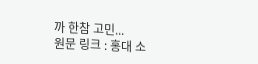까 한참 고민...
원문 링크 : 홍대 소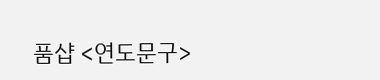품샵 <연도문구>